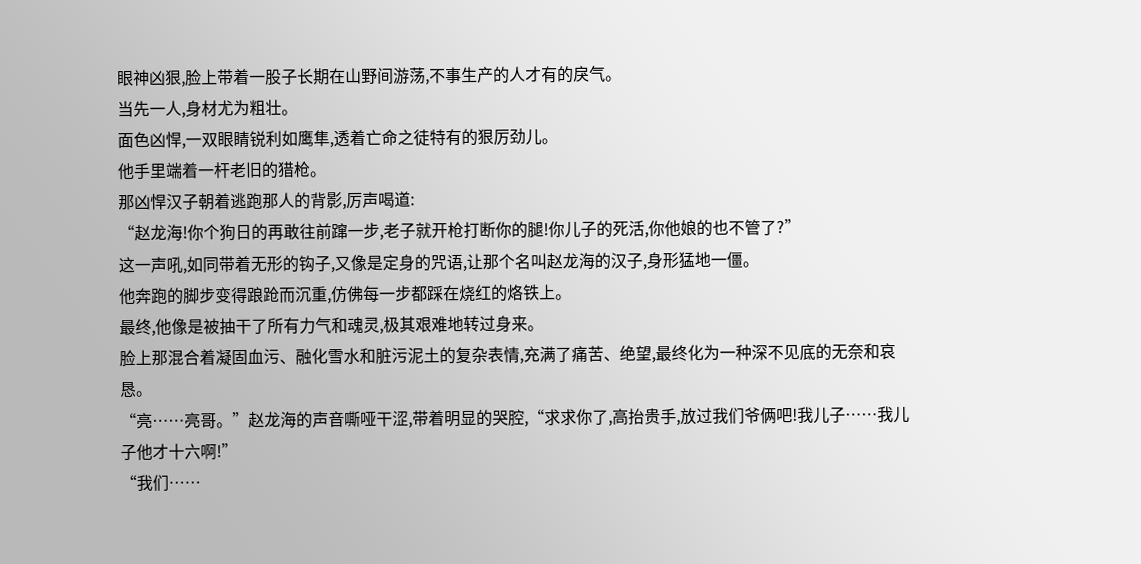眼神凶狠,脸上带着一股子长期在山野间游荡,不事生产的人才有的戾气。
当先一人,身材尤为粗壮。
面色凶悍,一双眼睛锐利如鹰隼,透着亡命之徒特有的狠厉劲儿。
他手里端着一杆老旧的猎枪。
那凶悍汉子朝着逃跑那人的背影,厉声喝道:
“赵龙海!你个狗日的再敢往前蹿一步,老子就开枪打断你的腿!你儿子的死活,你他娘的也不管了?”
这一声吼,如同带着无形的钩子,又像是定身的咒语,让那个名叫赵龙海的汉子,身形猛地一僵。
他奔跑的脚步变得踉跄而沉重,仿佛每一步都踩在烧红的烙铁上。
最终,他像是被抽干了所有力气和魂灵,极其艰难地转过身来。
脸上那混合着凝固血污、融化雪水和脏污泥土的复杂表情,充满了痛苦、绝望,最终化为一种深不见底的无奈和哀恳。
“亮……亮哥。”赵龙海的声音嘶哑干涩,带着明显的哭腔,“求求你了,高抬贵手,放过我们爷俩吧!我儿子……我儿子他才十六啊!”
“我们……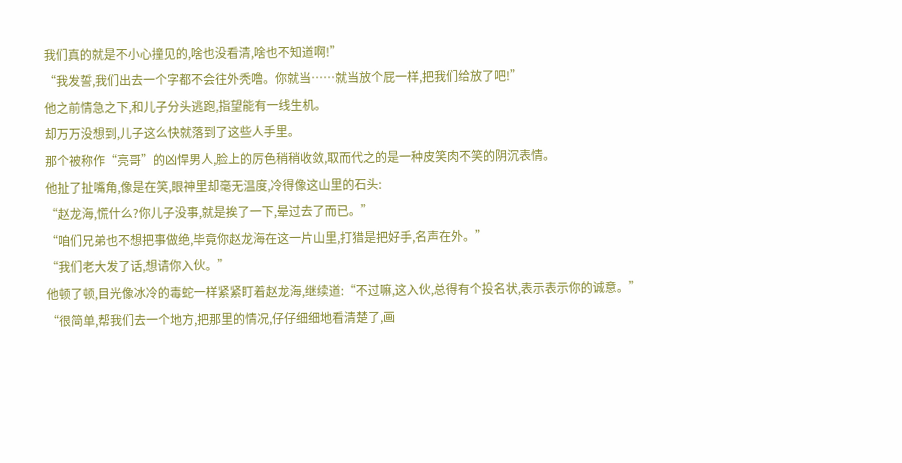我们真的就是不小心撞见的,啥也没看清,啥也不知道啊!”
“我发誓,我们出去一个字都不会往外秃噜。你就当……就当放个屁一样,把我们给放了吧!”
他之前情急之下,和儿子分头逃跑,指望能有一线生机。
却万万没想到,儿子这么快就落到了这些人手里。
那个被称作“亮哥”的凶悍男人,脸上的厉色稍稍收敛,取而代之的是一种皮笑肉不笑的阴沉表情。
他扯了扯嘴角,像是在笑,眼神里却毫无温度,冷得像这山里的石头:
“赵龙海,慌什么?你儿子没事,就是挨了一下,晕过去了而已。”
“咱们兄弟也不想把事做绝,毕竟你赵龙海在这一片山里,打猎是把好手,名声在外。”
“我们老大发了话,想请你入伙。”
他顿了顿,目光像冰冷的毒蛇一样紧紧盯着赵龙海,继续道:“不过嘛,这入伙,总得有个投名状,表示表示你的诚意。”
“很简单,帮我们去一个地方,把那里的情况,仔仔细细地看清楚了,画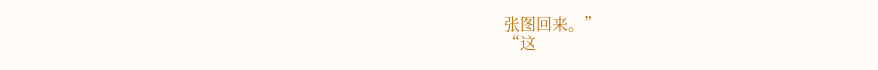张图回来。”
“这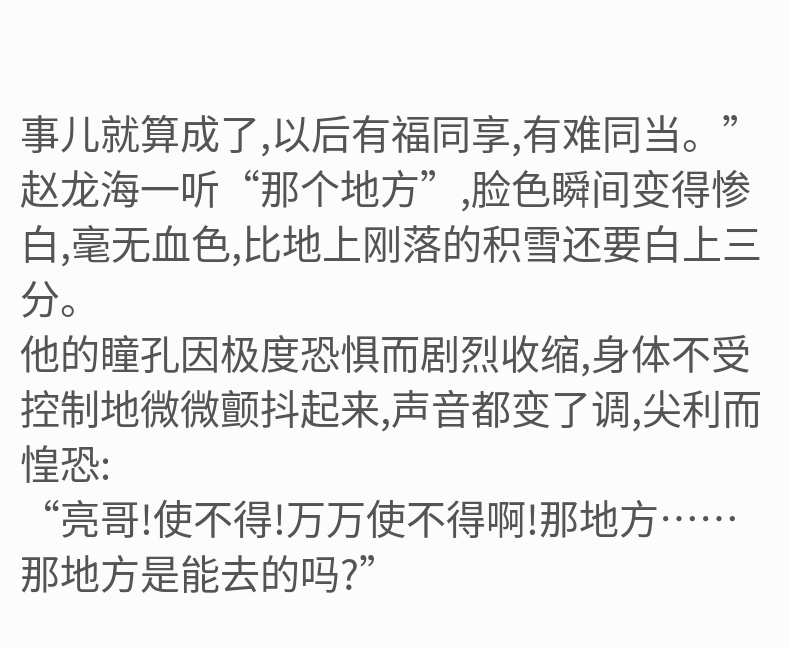事儿就算成了,以后有福同享,有难同当。”
赵龙海一听“那个地方”,脸色瞬间变得惨白,毫无血色,比地上刚落的积雪还要白上三分。
他的瞳孔因极度恐惧而剧烈收缩,身体不受控制地微微颤抖起来,声音都变了调,尖利而惶恐:
“亮哥!使不得!万万使不得啊!那地方……那地方是能去的吗?”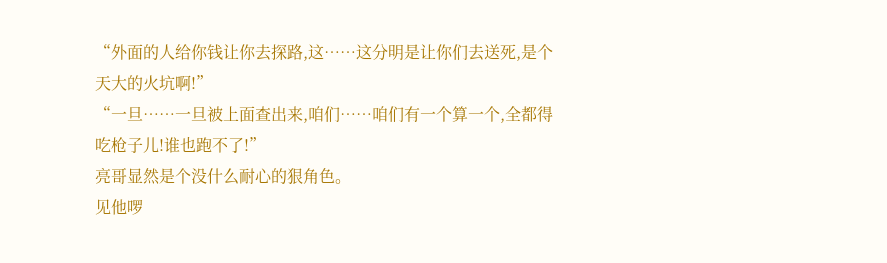“外面的人给你钱让你去探路,这……这分明是让你们去送死,是个天大的火坑啊!”
“一旦……一旦被上面查出来,咱们……咱们有一个算一个,全都得吃枪子儿!谁也跑不了!”
亮哥显然是个没什么耐心的狠角色。
见他啰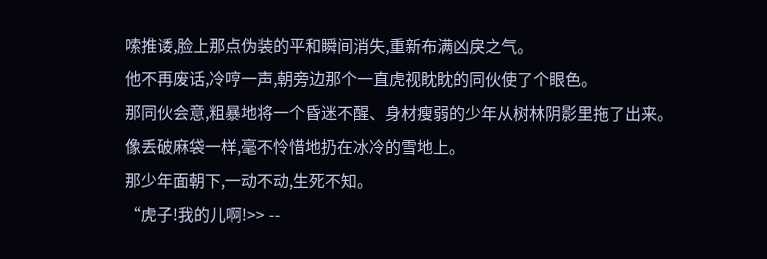嗦推诿,脸上那点伪装的平和瞬间消失,重新布满凶戾之气。
他不再废话,冷哼一声,朝旁边那个一直虎视眈眈的同伙使了个眼色。
那同伙会意,粗暴地将一个昏迷不醒、身材瘦弱的少年从树林阴影里拖了出来。
像丢破麻袋一样,毫不怜惜地扔在冰冷的雪地上。
那少年面朝下,一动不动,生死不知。
“虎子!我的儿啊!>> --